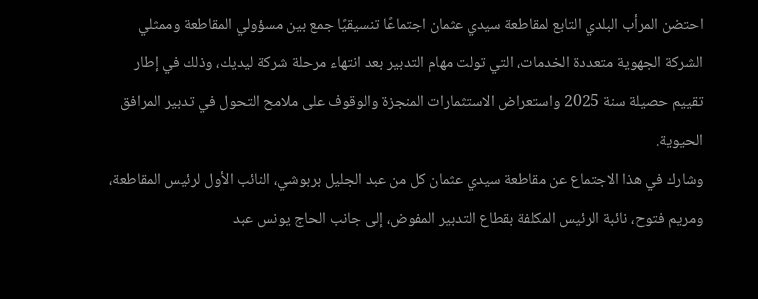احتضن المرأب البلدي التابع لمقاطعة سيدي عثمان اجتماعًا تنسيقيًا جمع بين مسؤولي المقاطعة وممثلي الشركة الجهوية متعددة الخدمات، التي تولت مهام التدبير بعد انتهاء مرحلة شركة ليديك، وذلك في إطار تقييم حصيلة سنة 2025 واستعراض الاستثمارات المنجزة والوقوف على ملامح التحول في تدبير المرافق الحيوية.
وشارك في هذا الاجتماع عن مقاطعة سيدي عثمان كل من عبد الجليل بربوشي، النائب الأول لرئيس المقاطعة، ومريم فتوح، نائبة الرئيس المكلفة بقطاع التدبير المفوض، إلى جانب الحاج يونس عبد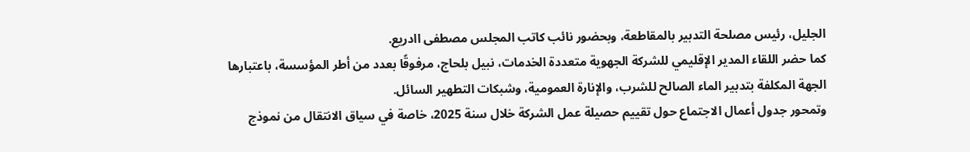الجليل، رئيس مصلحة التدبير بالمقاطعة، وبحضور نائب كاتب المجلس مصطفى اادريع.
كما حضر اللقاء المدير الإقليمي للشركة الجهوية متعددة الخدمات، نبيل بلحاج، مرفوقًا بعدد من أطر المؤسسة، باعتبارها الجهة المكلفة بتدبير الماء الصالح للشرب، والإنارة العمومية، وشبكات التطهير السائل.
وتمحور جدول أعمال الاجتماع حول تقييم حصيلة عمل الشركة خلال سنة 2025، خاصة في سياق الانتقال من نموذج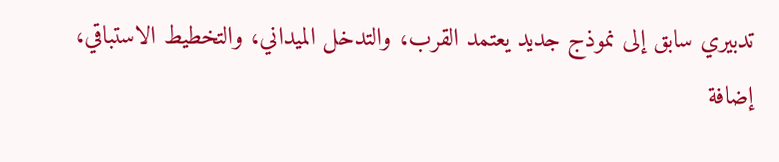تدبيري سابق إلى نموذج جديد يعتمد القرب، والتدخل الميداني، والتخطيط الاستباقي، إضافة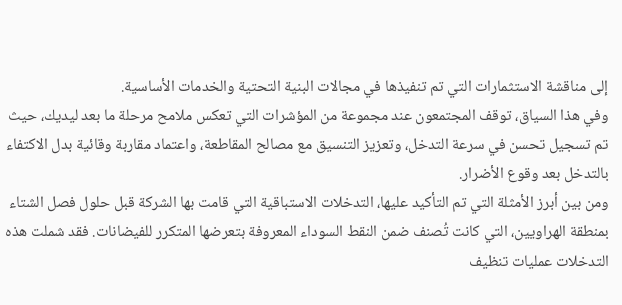إلى مناقشة الاستثمارات التي تم تنفيذها في مجالات البنية التحتية والخدمات الأساسية.
وفي هذا السياق، توقف المجتمعون عند مجموعة من المؤشرات التي تعكس ملامح مرحلة ما بعد ليديك، حيث تم تسجيل تحسن في سرعة التدخل، وتعزيز التنسيق مع مصالح المقاطعة، واعتماد مقاربة وقائية بدل الاكتفاء بالتدخل بعد وقوع الأضرار.
ومن بين أبرز الأمثلة التي تم التأكيد عليها، التدخلات الاستباقية التي قامت بها الشركة قبل حلول فصل الشتاء بمنطقة الهراويين، التي كانت تُصنف ضمن النقط السوداء المعروفة بتعرضها المتكرر للفيضانات. فقد شملت هذه التدخلات عمليات تنظيف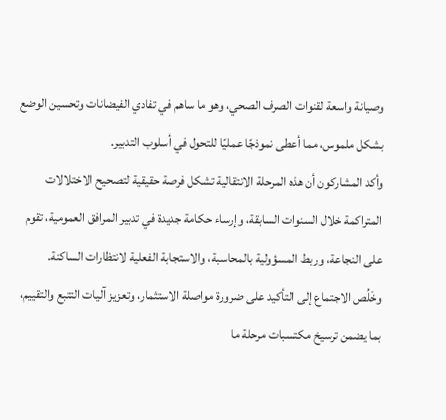وصيانة واسعة لقنوات الصرف الصحي، وهو ما ساهم في تفادي الفيضانات وتحسين الوضع بشكل ملموس، مما أعطى نموذجًا عمليًا للتحول في أسلوب التدبير.
وأكد المشاركون أن هذه المرحلة الانتقالية تشكل فرصة حقيقية لتصحيح الاختلالات المتراكمة خلال السنوات السابقة، وإرساء حكامة جديدة في تدبير المرافق العمومية، تقوم على النجاعة، وربط المسؤولية بالمحاسبة، والاستجابة الفعلية لانتظارات الساكنة.
وخَلُص الاجتماع إلى التأكيد على ضرورة مواصلة الاستثمار، وتعزيز آليات التتبع والتقييم، بما يضمن ترسيخ مكتسبات مرحلة ما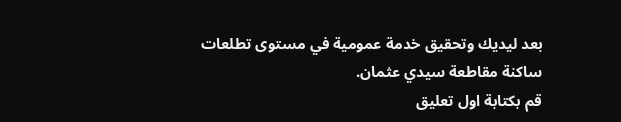بعد ليديك وتحقيق خدمة عمومية في مستوى تطلعات ساكنة مقاطعة سيدي عثمان.
قم بكتابة اول تعليق